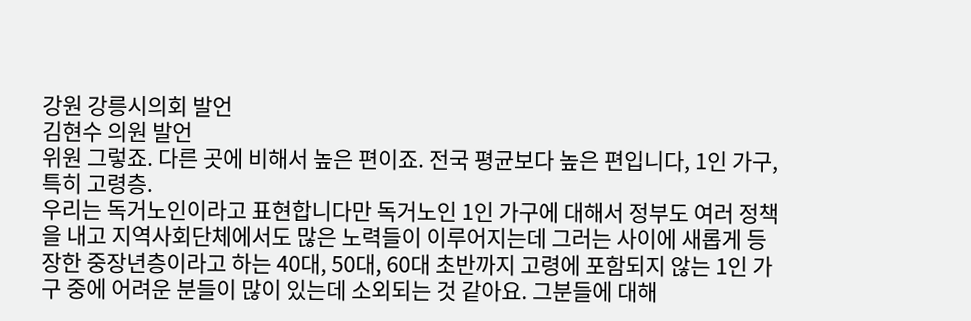강원 강릉시의회 발언
김현수 의원 발언
위원 그렇죠. 다른 곳에 비해서 높은 편이죠. 전국 평균보다 높은 편입니다, 1인 가구, 특히 고령층.
우리는 독거노인이라고 표현합니다만 독거노인 1인 가구에 대해서 정부도 여러 정책을 내고 지역사회단체에서도 많은 노력들이 이루어지는데 그러는 사이에 새롭게 등장한 중장년층이라고 하는 40대, 50대, 60대 초반까지 고령에 포함되지 않는 1인 가구 중에 어려운 분들이 많이 있는데 소외되는 것 같아요. 그분들에 대해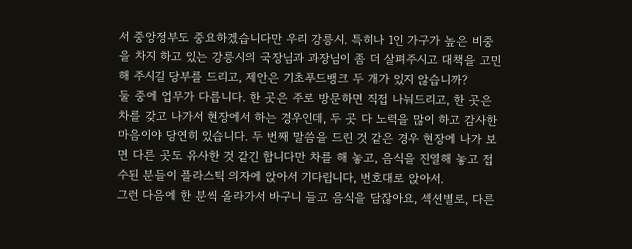서 중앙정부도 중요하겠습니다만 우리 강릉시. 특히나 1인 가구가 높은 비중을 차지 하고 있는 강릉시의 국장님과 과장님이 좀 더 살펴주시고 대책을 고민해 주시길 당부를 드리고, 제안은 기초푸드뱅크 두 개가 있지 않습니까?
둘 중에 업무가 다릅니다. 한 곳은 주로 방문하면 직접 나눠드리고, 한 곳은 차를 갖고 나가서 현장에서 하는 경우인데, 두 곳 다 노력을 많이 하고 감사한 마음이야 당연히 있습니다. 두 번째 말씀을 드린 것 같은 경우 현장에 나가 보면 다른 곳도 유사한 것 같긴 합니다만 차를 해 놓고, 음식을 진열해 놓고 접수된 분들이 플라스틱 의자에 앉아서 기다립니다, 번호대로 앉아서.
그런 다음에 한 분씩 올라가서 바구니 들고 음식을 담잖아요, 섹션별로, 다른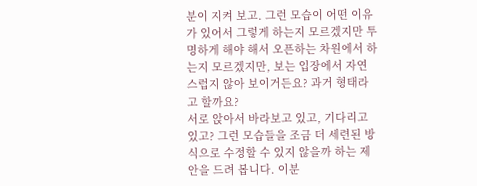분이 지켜 보고. 그런 모습이 어떤 이유가 있어서 그렇게 하는지 모르겠지만 투명하게 해야 해서 오픈하는 차원에서 하는지 모르겠지만, 보는 입장에서 자연스럽지 않아 보이거든요? 과거 형태라고 할까요?
서로 앉아서 바라보고 있고, 기다리고 있고? 그런 모습들을 조금 더 세련된 방식으로 수정할 수 있지 않을까 하는 제안을 드려 봅니다. 이분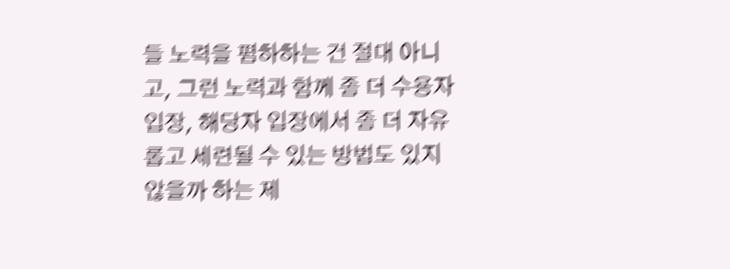들 노력을 폄하하는 건 절대 아니고, 그런 노력과 함께 좀 더 수용자 입장, 해당자 입장에서 좀 더 자유롭고 세련될 수 있는 방법도 있지 않을까 하는 제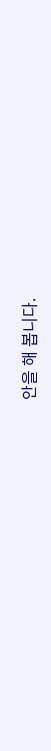안을 해 봅니다.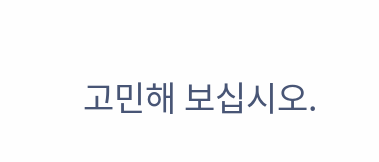고민해 보십시오.